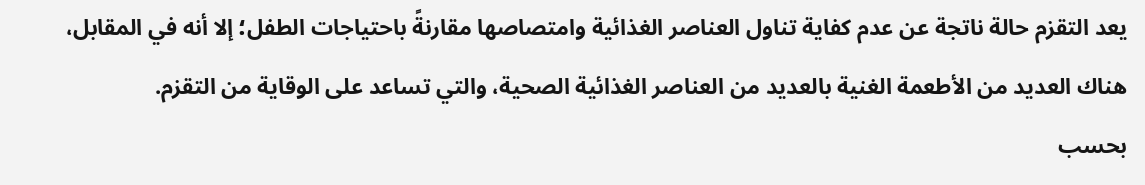يعد التقزم حالة ناتجة عن عدم كفاية تناول العناصر الغذائية وامتصاصها مقارنةً باحتياجات الطفل؛ إلا أنه في المقابل، هناك العديد من الأطعمة الغنية بالعديد من العناصر الغذائية الصحية، والتي تساعد على الوقاية من التقزم.
بحسب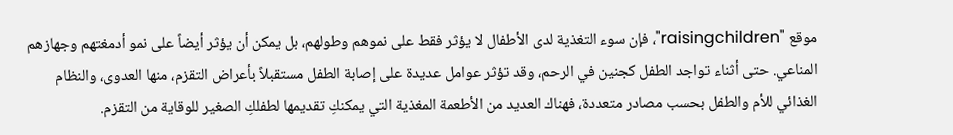موقع "raisingchildren"، فإن سوء التغذية لدى الأطفال لا يؤثر فقط على نموهم وطولهم، بل يمكن أن يؤثر أيضاً على نمو أدمغتهم وجهازهم المناعي. حتى أثناء تواجد الطفل كجنين في الرحم، وقد تؤثر عوامل عديدة على إصابة الطفل مستقبلاً بأعراض التقزم، منها العدوى، والنظام الغذائي للأم والطفل بحسب مصادر متعددة، فهناك العديد من الأطعمة المغذية التي يمكنكِ تقديمها لطفلكِ الصغير للوقاية من التقزم.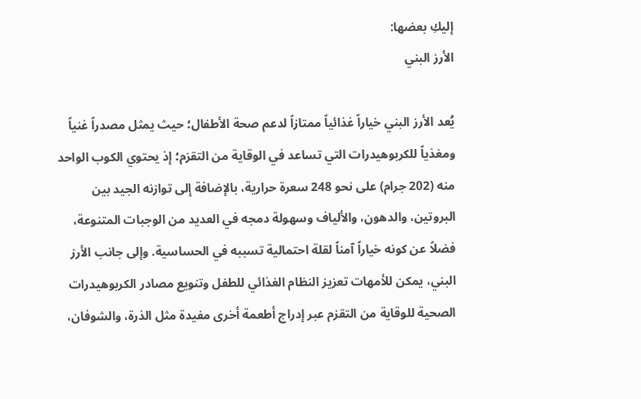إليكِ بعضها:
الأرز البني

يُعد الأرز البني خياراً غذائياً ممتازاً لدعم صحة الأطفال؛ حيث يمثل مصدراً غنياً ومغذياً للكربوهيدرات التي تساعد في الوقاية من التقزم؛ إذ يحتوي الكوب الواحد منه (202 جرام) على نحو 248 سعرة حرارية، بالإضافة إلى توازنه الجيد بين البروتين، والدهون، والألياف وسهولة دمجه في العديد من الوجبات المتنوعة، فضلاً عن كونه خياراً آمناً لقلة احتمالية تسببه في الحساسية. وإلى جانب الأرز البني، يمكن للأمهات تعزيز النظام الغذائي للطفل وتنويع مصادر الكربوهيدرات الصحية للوقاية من التقزم عبر إدراج أطعمة أخرى مفيدة مثل الذرة، والشوفان،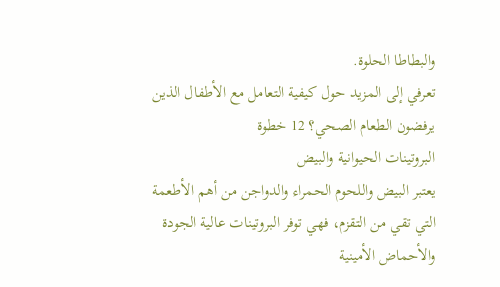والبطاطا الحلوة.
تعرفي إلى المزيد حول كيفية التعامل مع الأطفال الذين يرفضون الطعام الصحي؟ 12 خطوة
البروتينات الحيوانية والبيض
يعتبر البيض واللحوم الحمراء والدواجن من أهم الأطعمة التي تقي من التقزم، فهي توفر البروتينات عالية الجودة والأحماض الأمينية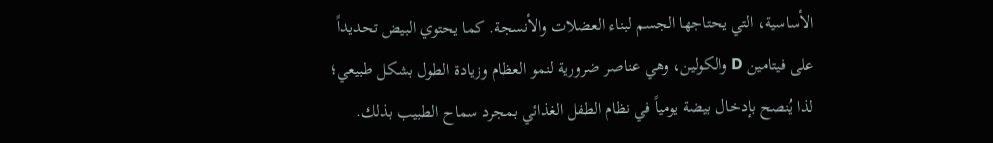الأساسية، التي يحتاجها الجسم لبناء العضلات والأنسجة. كما يحتوي البيض تحديداً على فيتامين D والكولين، وهي عناصر ضرورية لنمو العظام وزيادة الطول بشكل طبيعي؛ لذا يُنصح بإدخال بيضة يومياً في نظام الطفل الغذائي بمجرد سماح الطبيب بذلك.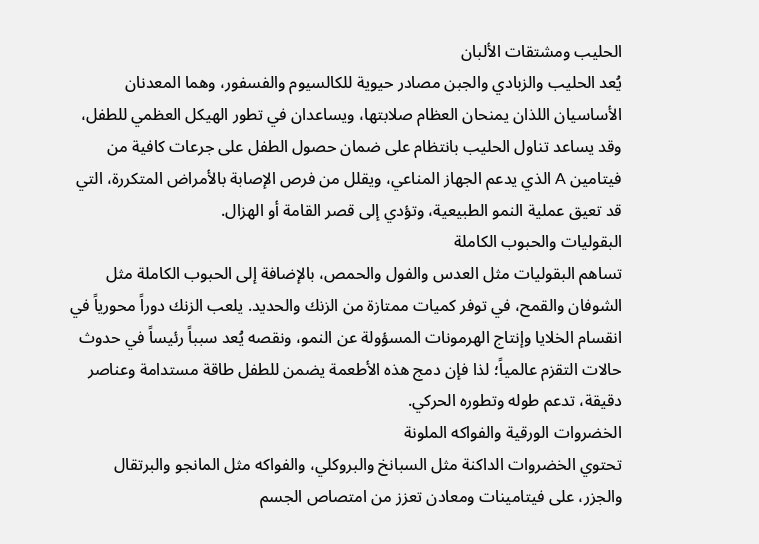الحليب ومشتقات الألبان
يُعد الحليب والزبادي والجبن مصادر حيوية للكالسيوم والفسفور، وهما المعدنان الأساسيان اللذان يمنحان العظام صلابتها، ويساعدان في تطور الهيكل العظمي للطفل، وقد يساعد تناول الحليب بانتظام على ضمان حصول الطفل على جرعات كافية من فيتامين A الذي يدعم الجهاز المناعي، ويقلل من فرص الإصابة بالأمراض المتكررة، التي قد تعيق عملية النمو الطبيعية، وتؤدي إلى قصر القامة أو الهزال.
البقوليات والحبوب الكاملة
تساهم البقوليات مثل العدس والفول والحمص، بالإضافة إلى الحبوب الكاملة مثل الشوفان والقمح، في توفر كميات ممتازة من الزنك والحديد. يلعب الزنك دوراً محورياً في انقسام الخلايا وإنتاج الهرمونات المسؤولة عن النمو، ونقصه يُعد سبباً رئيساً في حدوث حالات التقزم عالمياً؛ لذا فإن دمج هذه الأطعمة يضمن للطفل طاقة مستدامة وعناصر دقيقة، تدعم طوله وتطوره الحركي.
الخضروات الورقية والفواكه الملونة
تحتوي الخضروات الداكنة مثل السبانخ والبروكلي، والفواكه مثل المانجو والبرتقال والجزر، على فيتامينات ومعادن تعزز من امتصاص الجسم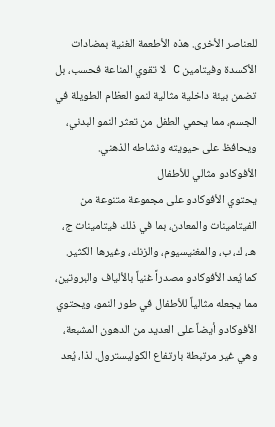للعناصر الأخرى. هذه الأطعمة الغنية بمضادات الأكسدة وفيتامين C لا تقوي المناعة فحسب، بل تضمن بيئة داخلية مثالية لنمو العظام الطويلة في الجسم، مما يحمي الطفل من تعثر النمو البدني، ويحافظ على حيويته ونشاطه الذهني.
الأفوكادو مثالي للأطفال
يحتوي الأفوكادو على مجموعة متنوعة من الفيتامينات والمعادن، بما في ذلك فيتامينات ج، هـ، ك، ب، والمغنيسيوم، والزنك، وغيرها الكثير. كما يُعد الأفوكادو مصدراً غنياً بالألياف والبروتين، مما يجعله مثالياً للأطفال في طور النمو، ويحتوي الأفوكادو أيضاً على العديد من الدهون المشبعة، وهي غير مرتبطة بارتفاع الكوليسترول. لذا، يُعد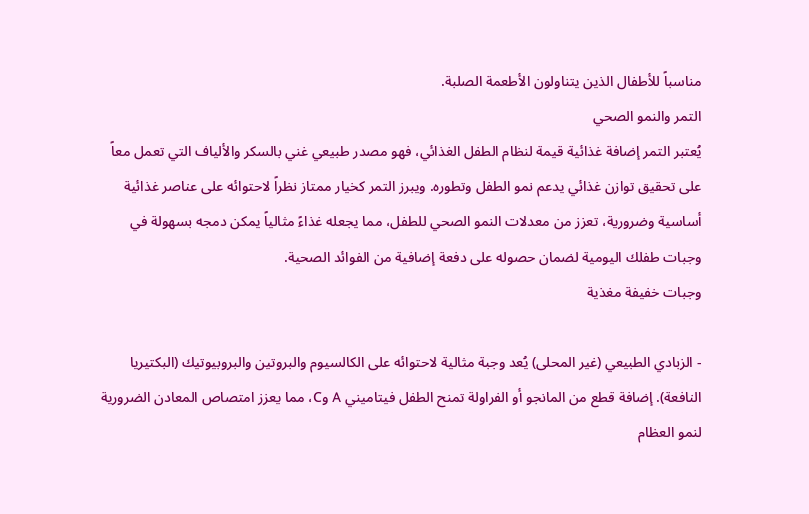مناسباً للأطفال الذين يتناولون الأطعمة الصلبة.
التمر والنمو الصحي
يُعتبر التمر إضافة غذائية قيمة لنظام الطفل الغذائي، فهو مصدر طبيعي غني بالسكر والألياف التي تعمل معاً على تحقيق توازن غذائي يدعم نمو الطفل وتطوره. ويبرز التمر كخيار ممتاز نظراً لاحتوائه على عناصر غذائية أساسية وضرورية، تعزز من معدلات النمو الصحي للطفل، مما يجعله غذاءً مثالياً يمكن دمجه بسهولة في وجبات طفلك اليومية لضمان حصوله على دفعة إضافية من الفوائد الصحية.
وجبات خفيفة مغذية

- الزبادي الطبيعي (غير المحلى) يُعد وجبة مثالية لاحتوائه على الكالسيوم والبروتين والبروبيوتيك (البكتيريا النافعة). إضافة قطع من المانجو أو الفراولة تمنح الطفل فيتاميني A وC، مما يعزز امتصاص المعادن الضرورية لنمو العظام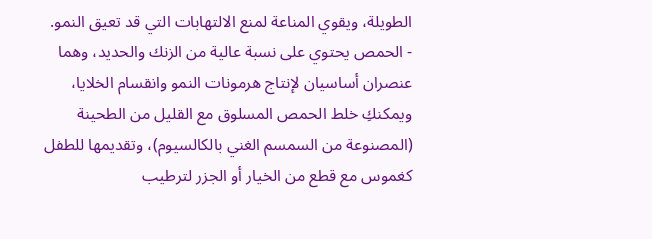الطويلة، ويقوي المناعة لمنع الالتهابات التي قد تعيق النمو.
- الحمص يحتوي على نسبة عالية من الزنك والحديد، وهما عنصران أساسيان لإنتاج هرمونات النمو وانقسام الخلايا، ويمكنكِ خلط الحمص المسلوق مع القليل من الطحينة (المصنوعة من السمسم الغني بالكالسيوم)، وتقديمها للطفل كغموس مع قطع من الخيار أو الجزر لترطيب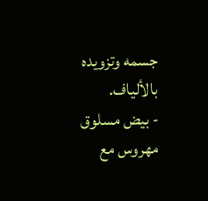جسمه وتزويده بالألياف.
- بيض مسلوق مهروس مع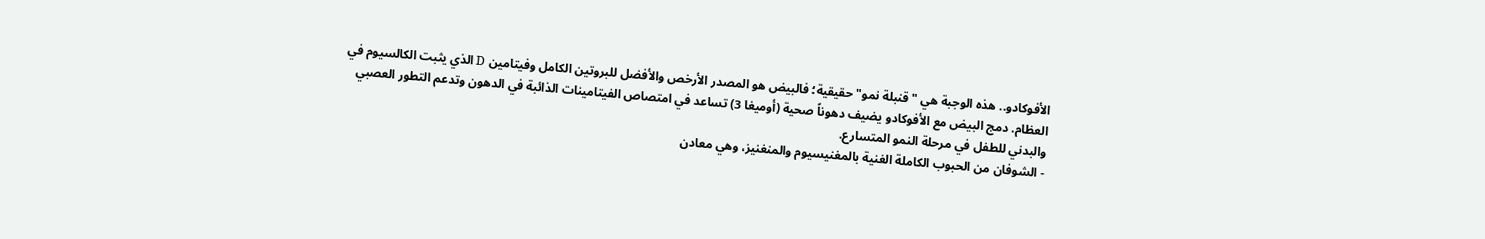الأفوكادو.. هذه الوجبة هي "قنبلة نمو" حقيقية؛ فالبيض هو المصدر الأرخص والأفضل للبروتين الكامل وفيتامين D الذي يثبت الكالسيوم في العظام. دمج البيض مع الأفوكادو يضيف دهوناً صحية (أوميغا 3) تساعد في امتصاص الفيتامينات الذائبة في الدهون وتدعم التطور العصبي والبدني للطفل في مرحلة النمو المتسارع.
- الشوفان من الحبوب الكاملة الغنية بالمغنيسيوم والمنغنيز، وهي معادن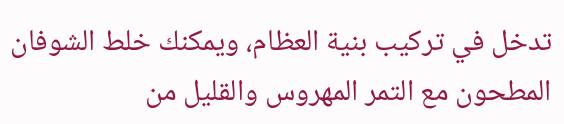تدخل في تركيب بنية العظام، ويمكنك خلط الشوفان المطحون مع التمر المهروس والقليل من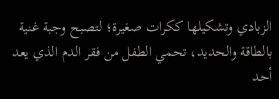الزبادي وتشكيلها ككرات صغيرة؛ لتصبح وجبة غنية بالطاقة والحديد، تحمي الطفل من فقر الدم الذي يعد أحد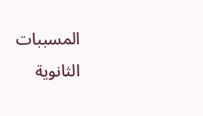المسببات الثانوية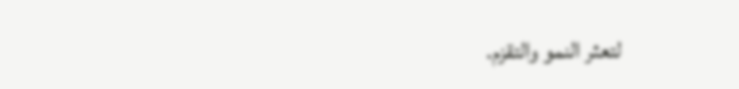لتعثر النمو والتقزم.